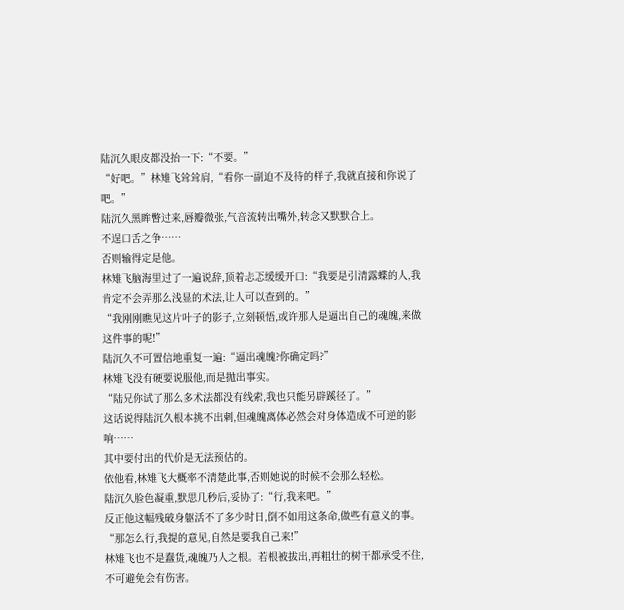陆沉久眼皮都没抬一下:“不要。”
“好吧。”林雉飞耸耸肩,“看你一副迫不及待的样子,我就直接和你说了吧。”
陆沉久黑眸瞥过来,唇瓣微张,气音流转出嘴外,转念又默默合上。
不逞口舌之争……
否则输得定是他。
林雉飞脑海里过了一遍说辞,顶着忐忑缓缓开口:“我要是引清露蝶的人,我肯定不会弄那么浅显的术法,让人可以查到的。”
“我刚刚瞧见这片叶子的影子,立刻顿悟,或许那人是逼出自己的魂魄,来做这件事的呢!”
陆沉久不可置信地重复一遍:“逼出魂魄?你确定吗?”
林雉飞没有硬要说服他,而是抛出事实。
“陆兄你试了那么多术法都没有线索,我也只能另辟蹊径了。”
这话说得陆沉久根本挑不出刺,但魂魄离体必然会对身体造成不可逆的影响……
其中要付出的代价是无法预估的。
依他看,林雉飞大概率不清楚此事,否则她说的时候不会那么轻松。
陆沉久脸色凝重,默思几秒后,妥协了:“行,我来吧。”
反正他这幅残破身躯活不了多少时日,倒不如用这条命,做些有意义的事。
“那怎么行,我提的意见,自然是要我自己来!”
林雉飞也不是蠢货,魂魄乃人之根。若根被拔出,再粗壮的树干都承受不住,不可避免会有伤害。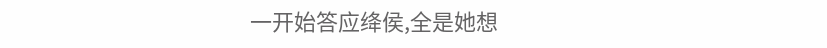一开始答应绛侯,全是她想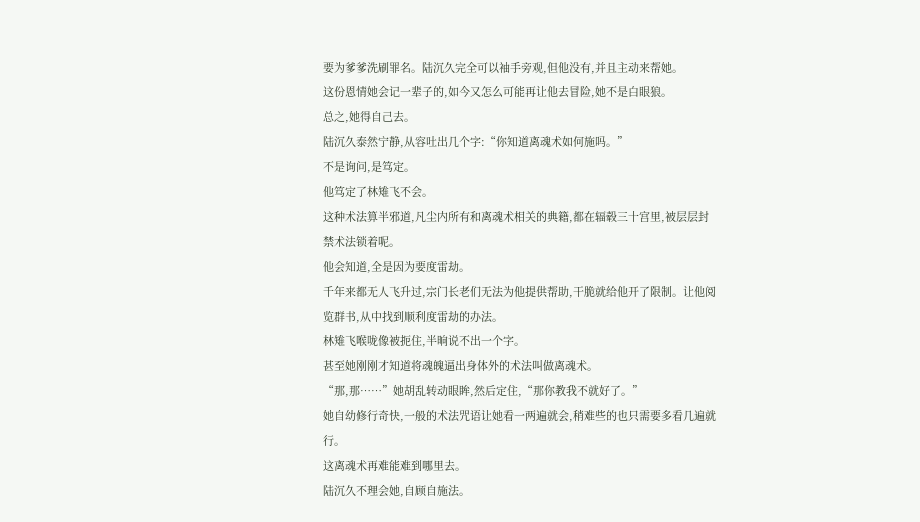要为爹爹洗刷罪名。陆沉久完全可以袖手旁观,但他没有,并且主动来帮她。
这份恩情她会记一辈子的,如今又怎么可能再让他去冒险,她不是白眼狼。
总之,她得自己去。
陆沉久泰然宁静,从容吐出几个字:“你知道离魂术如何施吗。”
不是询问,是笃定。
他笃定了林雉飞不会。
这种术法算半邪道,凡尘内所有和离魂术相关的典籍,都在辐毂三十宫里,被层层封禁术法锁着呢。
他会知道,全是因为要度雷劫。
千年来都无人飞升过,宗门长老们无法为他提供帮助,干脆就给他开了限制。让他阅览群书,从中找到顺利度雷劫的办法。
林雉飞喉咙像被扼住,半晌说不出一个字。
甚至她刚刚才知道将魂魄逼出身体外的术法叫做离魂术。
“那,那……”她胡乱转动眼眸,然后定住,“那你教我不就好了。”
她自幼修行奇快,一般的术法咒语让她看一两遍就会,稍难些的也只需要多看几遍就行。
这离魂术再难能难到哪里去。
陆沉久不理会她,自顾自施法。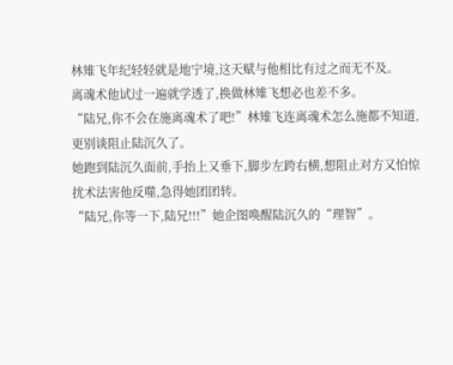林雉飞年纪轻轻就是地宁境,这天赋与他相比有过之而无不及。
离魂术他试过一遍就学透了,换做林雉飞想必也差不多。
“陆兄,你不会在施离魂术了吧!”林雉飞连离魂术怎么施都不知道,更别谈阻止陆沉久了。
她跑到陆沉久面前,手抬上又垂下,脚步左跨右横,想阻止对方又怕惊扰术法害他反噬,急得她团团转。
“陆兄,你等一下,陆兄!!!”她企图唤醒陆沉久的“理智”。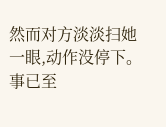然而对方淡淡扫她一眼,动作没停下。
事已至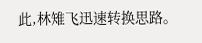此,林雉飞迅速转换思路。